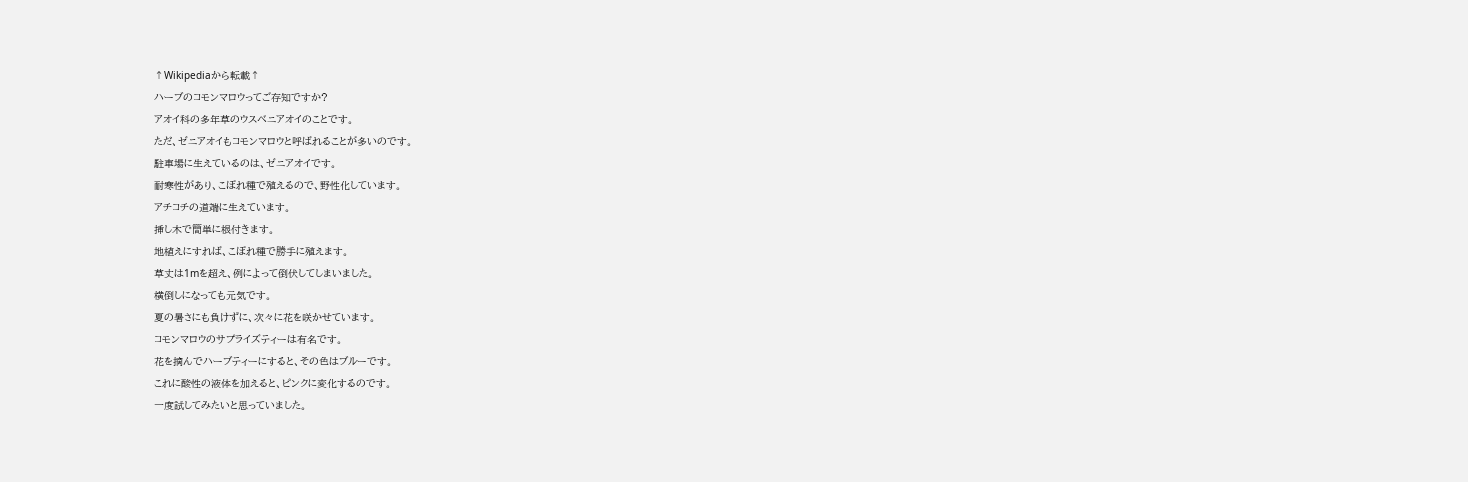↑Wikipediaから転載↑
ハーブのコモンマロウってご存知ですか?
アオイ科の多年草のウスベニアオイのことです。
ただ、ゼニアオイもコモンマロウと呼ばれることが多いのです。
駐車場に生えているのは、ゼニアオイです。
耐寒性があり、こぼれ種で殖えるので、野性化しています。
アチコチの道端に生えています。
挿し木で簡単に根付きます。
地植えにすれば、こぼれ種で勝手に殖えます。
草丈は1mを超え、例によって倒伏してしまいました。
横倒しになっても元気です。
夏の暑さにも負けずに、次々に花を咲かせています。
コモンマロウのサプライズティーは有名です。
花を摘んでハーブティーにすると、その色はブルーです。
これに酸性の液体を加えると、ピンクに変化するのです。
一度試してみたいと思っていました。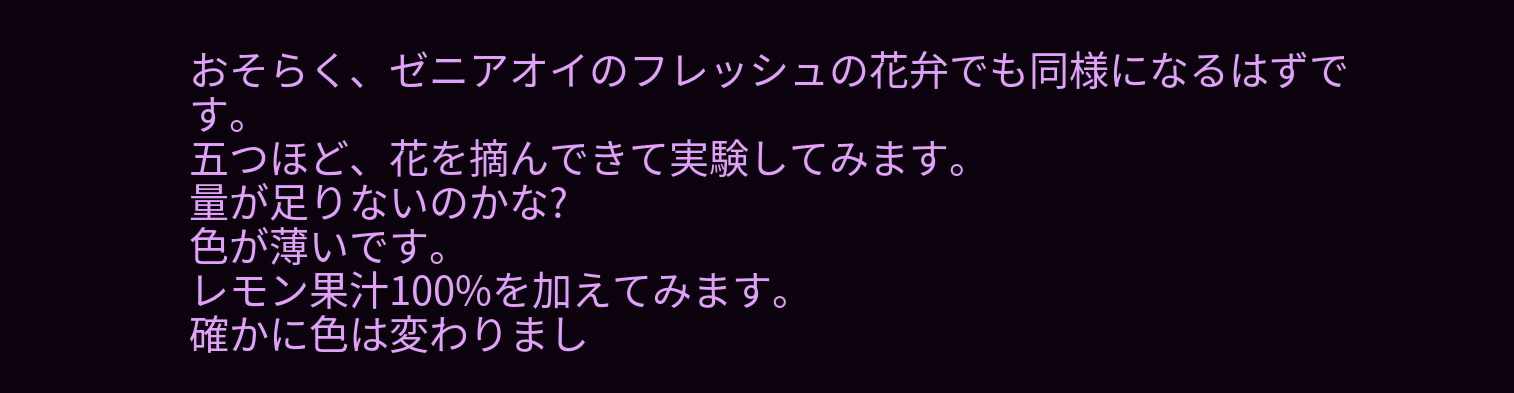おそらく、ゼニアオイのフレッシュの花弁でも同様になるはずです。
五つほど、花を摘んできて実験してみます。
量が足りないのかな?
色が薄いです。
レモン果汁100%を加えてみます。
確かに色は変わりまし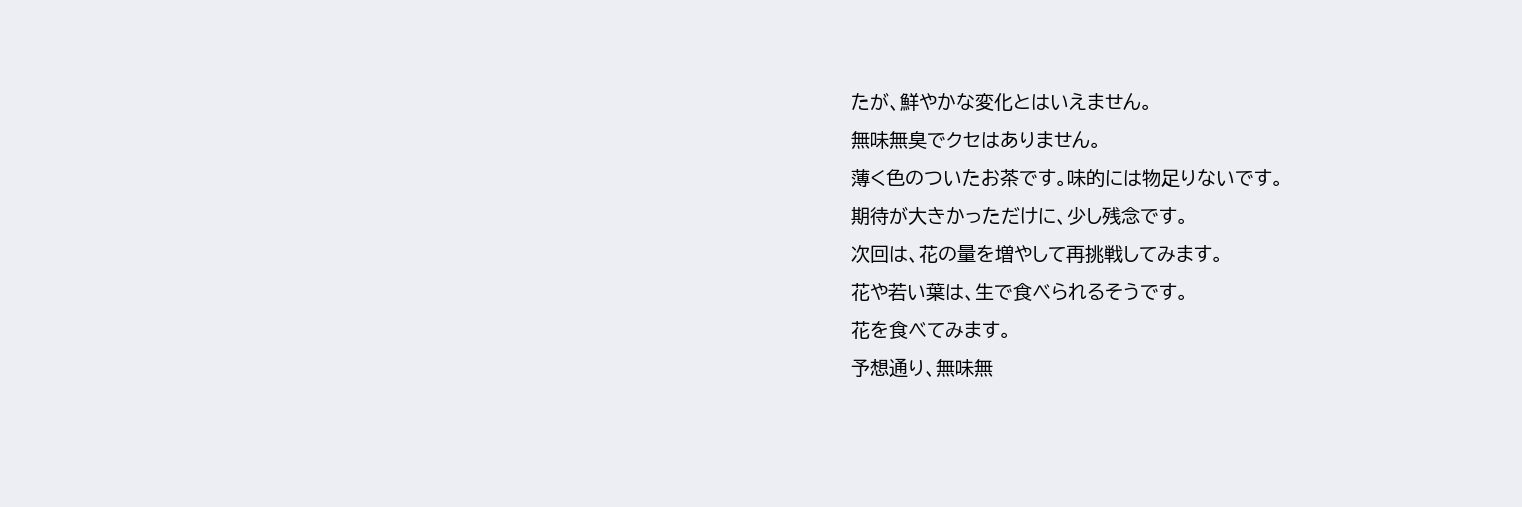たが、鮮やかな変化とはいえません。
無味無臭でクセはありません。
薄く色のついたお茶です。味的には物足りないです。
期待が大きかっただけに、少し残念です。
次回は、花の量を増やして再挑戦してみます。
花や若い葉は、生で食べられるそうです。
花を食べてみます。
予想通り、無味無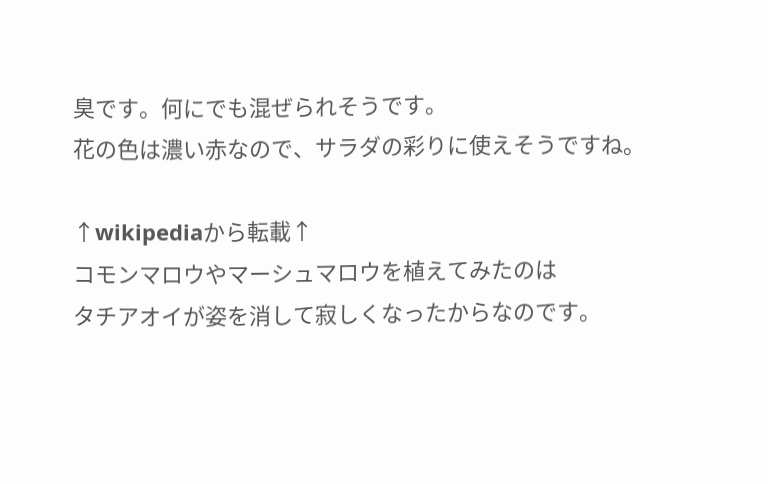臭です。何にでも混ぜられそうです。
花の色は濃い赤なので、サラダの彩りに使えそうですね。

↑wikipediaから転載↑
コモンマロウやマーシュマロウを植えてみたのは
タチアオイが姿を消して寂しくなったからなのです。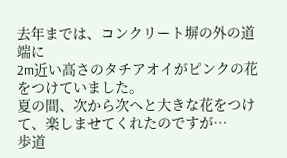去年までは、コンクリート塀の外の道端に
2m近い高さのタチアオイがピンクの花をつけていました。
夏の間、次から次へと大きな花をつけて、楽しませてくれたのですが…
歩道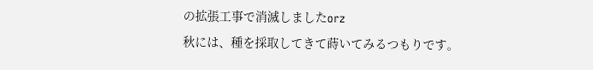の拡張工事で消滅しましたorz
秋には、種を採取してきて蒔いてみるつもりです。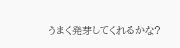うまく発芽してくれるかな?